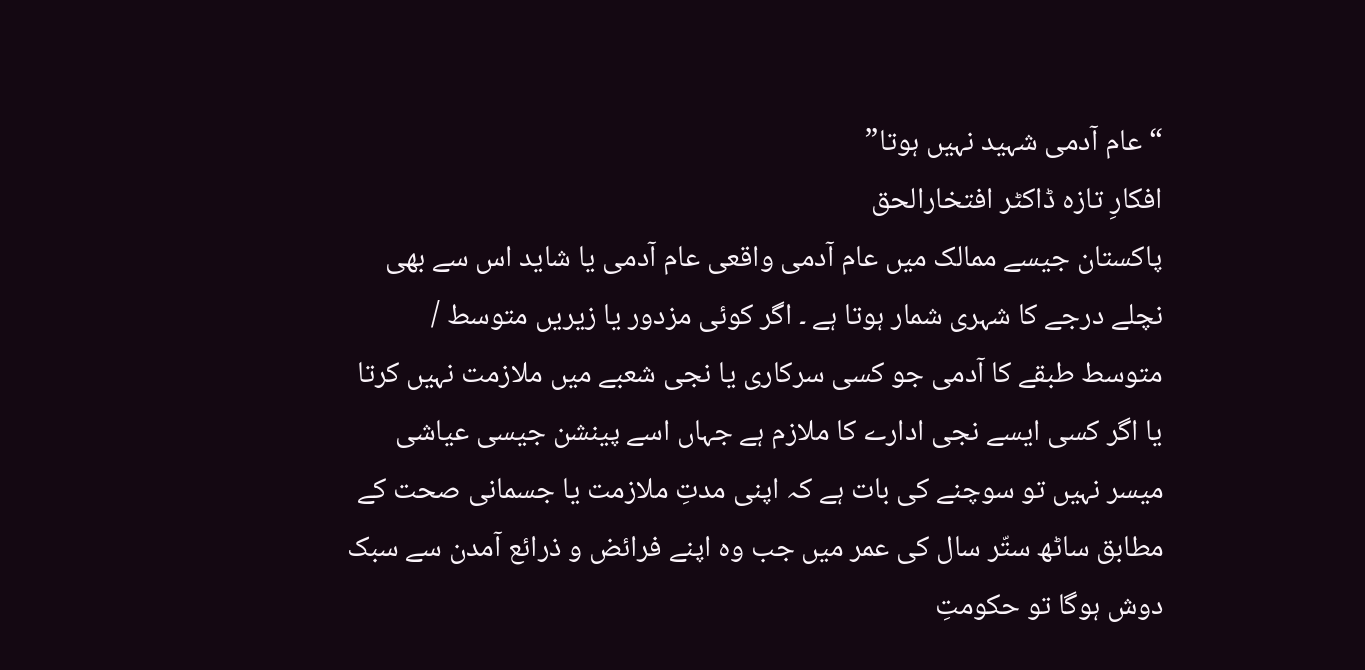“عام آدمی شہید نہیں ہوتا”
افکارِ تازہ ڈاکٹر افتخارالحق
پاکستان جیسے ممالک میں عام آدمی واقعی عام آدمی یا شاید اس سے بھی نچلے درجے کا شہری شمار ہوتا ہے ۔ اگر کوئی مزدور یا زیریں متوسط / متوسط طبقے کا آدمی جو کسی سرکاری یا نجی شعبے میں ملازمت نہیں کرتا یا اگر کسی ایسے نجی ادارے کا ملازم ہے جہاں اسے پینشن جیسی عیاشی میسر نہیں تو سوچنے کی بات ہے کہ اپنی مدتِ ملازمت یا جسمانی صحت کے مطابق ساٹھ ستّر سال کی عمر میں جب وہ اپنے فرائض و ذرائع آمدن سے سبک دوش ہوگا تو حکومتِ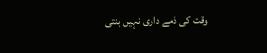وقت کی ذمے داری نہیں بنتی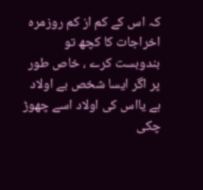کہ اس کے کم از کم روزمرہ اخراجات کا کچھ تو بندوبست کرے ، خاص طور پر اگر ایسا شخص بے اولاد ہے یااس کی اولاد اسے چھوڑ چکی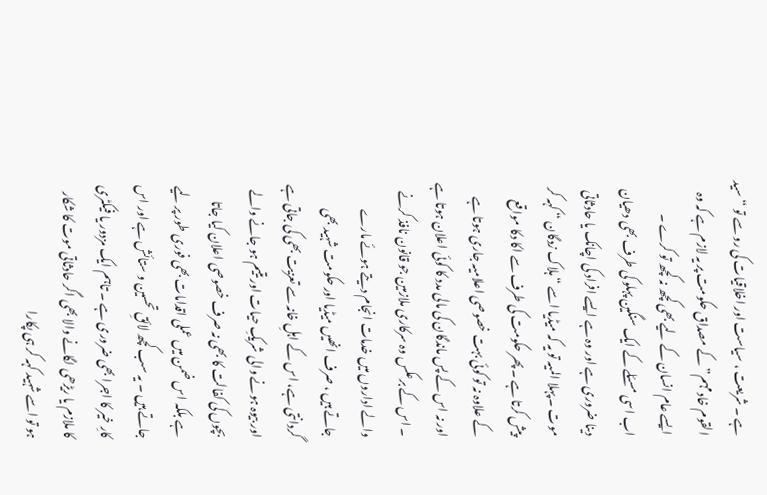ہے ۔ شریعت ، سیاست اور اخلاقیات کی رو سے تو “ سید القوم خادمہم” کے مصداق حکومت پر یہ لازم ہے کہ وہ ایسے عام انسان کے لیے بھی کچھ نہ کچھ تو کرے ۔
اب اسی مسئلے کے ایک سنگین پہلو کی طرف بھی دھیان دینا ضروری ہے اور وہ ہے ایسے افراد کی اچانک یا حادثاتی موت ۔ پہلا المیہ تو یہ کہ میڈیا اسے “ ہلاک زدگان “ کہہ کر پیش کرتا ہے ۔ پھر حکومت کی طرف سے اکا دکا مواقع کے علاوہ نہ تو کوئی بہت خصوصی اعلامیہ جاری ہوتا ہے اور نہ اس کے پس ماندگان کی مالی مدد کا کوئی اعلان ہوتا ہے ۔ اس کے برعکس وہ سرکاری ملازمین جو قانون نافذ کرنے والے اداروں میں خدمات انجام دیتے ہوئے مارے جاتے ہیں ، صرف انھیں میڈیا اور حکومت شہید بھی گردانتی ہے، اس کے اہلِ خانہ سے تعزیت بھی کی جاتی ہے اور بیوہ ہونے والی شریکِ حیات اور یتیم ہو جانے والے بچوں کی کفالت کا بھی نہ صرف خصوصی اعلان کیا جاتا ہے بلکہ اس ضمن میں عملی اقدامات بھی فوری طور پر لیے جاتے ہیں ۔ یہ سب کچھ لائقِ تحسین و ستائش ہے اور اس کارِ خیر کا اجرا بھی ضروری ہے ۔ تاہم ایک مزدور یا فیکٹری کا ملازم یا ریڑھی لگانے والا بھی اگر حادثاتی موت کا شکار ہو تو اسے شہید کہہ کر ہی پکارا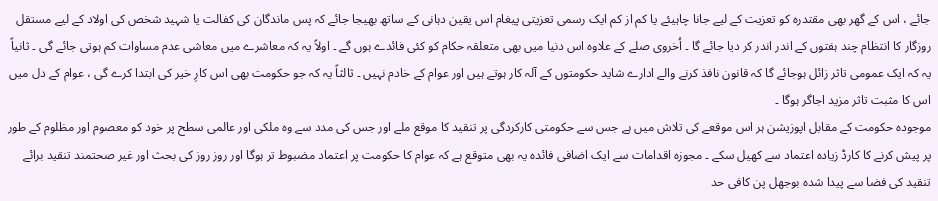جائے ، اس کے گھر بھی مقتدرہ کو تعزیت کے لیے جانا چاہیئے یا کم از کم ایک رسمی تعزیتی پیغام اس یقین دہانی کے ساتھ بھیجا جائے کہ پس ماندگان کی کفالت یا شہید شخص کی اولاد کے لیے مستقل روزگار کا انتظام چند ہفتوں کے اندر اندر کر دیا جائے گا ۔ اُخروی صلے کے علاوہ اس دنیا میں بھی متعلقہ حکام کو کئی فائدے ہوں گے ۔ اولاً یہ کہ معاشرے میں معاشی عدم مساوات کم ہوتی جائے گی ۔ ثانیاً یہ کہ ایک عمومی تاثر زائل ہوجائے گا کہ قانون نافذ کرنے والے ادارے شاید حکومتوں کے آلہ کار ہوتے ہیں اور عوام کے خادم نہیں ۔ ثالثاً یہ کہ جو حکومت بھی اس کارِ خیر کی ابتدا کرے گی ، عوام کے دل میں اس کا مثبت تاثر مزید اجاگر ہوگا ۔
موجودہ حکومت کے مقابل اپوزیشن ہر اس موقعے کی تلاش میں ہے جس سے حکومتی کارکردگی پر تنقید کا موقع ملے اور جس کی مدد سے وہ ملکی اور عالمی سطح پر خود کو معصوم اور مظلوم کے طور پر پیش کرنے کا کارڈ زیادہ اعتماد سے کھیل سکے ۔ مجوزہ اقدامات سے ایک اضافی فائدہ یہ بھی متوقع ہے کہ عوام کا حکومت پر اعتماد مضبوط تر ہوگا اور روز روز کی بحث اور غیر صحتمند تنقید برائے تنقید کی فضا سے پیدا شدہ بوجھل پن کافی حد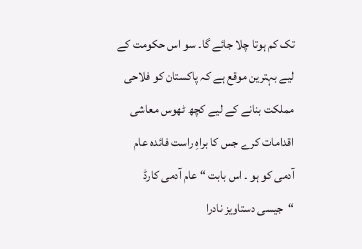تک کم ہوتا چلا جائے گا۔ سو اس حکومت کے لیے بہترین موقع ہے کہ پاکستان کو فلاحی مملکت بنانے کے لیے کچھ ٹھوس معاشی اقدامات کرے جس کا براہِ راست فائدہ عام آدمی کو ہو ۔ اس بابت “ عام آدمی کارڈ “جیسی دستاویز نادرا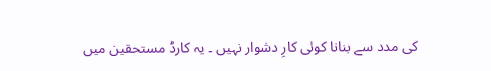کی مدد سے بنانا کوئی کارِ دشوار نہیں ۔ یہ کارڈ مستحقین میں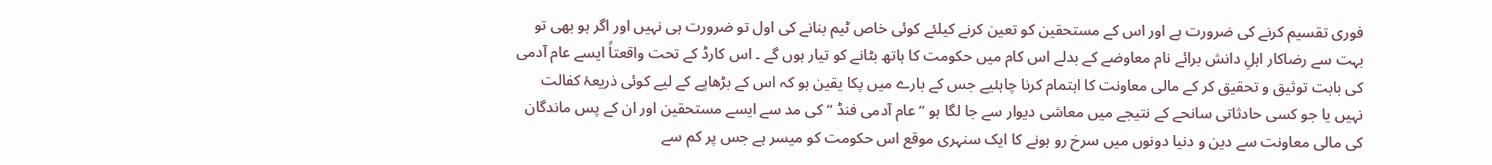فوری تقسیم کرنے کی ضرورت ہے اور اس کے مستحقین کو تعین کرنے کیلئے کوئی خاص ٹیم بنانے کی اول تو ضرورت ہی نہیں اور اگر ہو بھی تو بہت سے رضاکار اہلِ دانش برائے نام معاوضے کے بدلے اس کام میں حکومت کا ہاتھ بٹانے کو تیار ہوں گے ۔ اس کارڈ کے تحت واقعتاً ایسے عام آدمی کی بابت توثیق و تحقیق کر کے مالی معاونت کا اہتمام کرنا چاہئیے جس کے بارے میں پکا یقین ہو کہ اس کے بڑھاپے کے لیے کوئی ذریعۂ کفالت نہیں یا جو کسی حادثاتی سانحے کے نتیجے میں معاشی دیوار سے جا لگا ہو “ عام آدمی فنڈ “ کی مد سے ایسے مستحقین اور ان کے پس ماندگان کی مالی معاونت سے دین و دنیا دونوں میں سرخ رو ہونے کا ایک سنہری موقع اس حکومت کو میسر ہے جس پر کم سے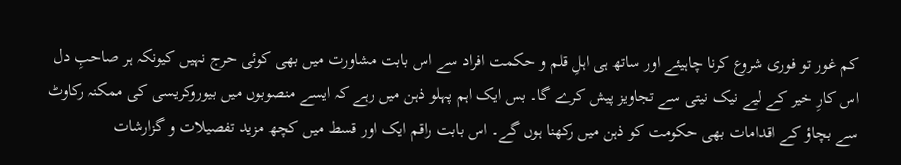کم غور تو فوری شروع کرنا چاہیئے اور ساتھ ہی اہلِ قلم و حکمت افراد سے اس بابت مشاورت میں بھی کوئی حرج نہیں کیونکہ ہر صاحبِ دل اس کارِ خیر کے لیے نیک نیتی سے تجاویز پیش کرے گا۔ بس ایک اہم پہلو ذہن میں رہے کہ ایسے منصوبوں میں بیوروکریسی کی ممکنہ رکاوٹ سے بچاؤ کے اقدامات بھی حکومت کو ذہن میں رکھنا ہوں گے۔ اس بابت راقم ایک اور قسط میں کچھ مزید تفصیلات و گزارشات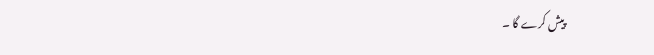پیش کرے گا ۔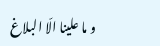و ما علینا الّا البلاغ